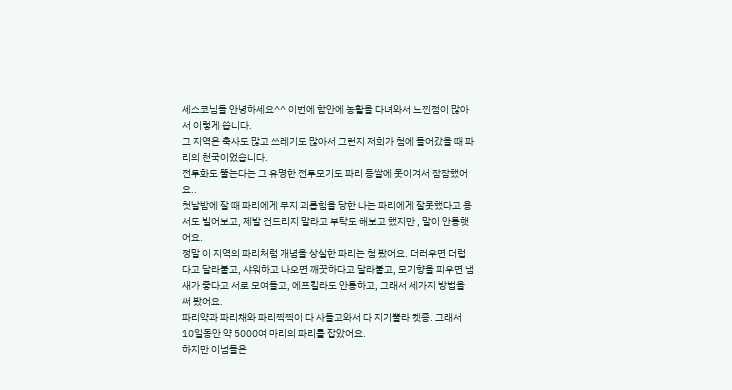세스코님들 안녕하세요^^ 이번에 함안에 농활을 다녀와서 느낀점이 많아서 이렇게 씁니다.
그 지역은 축사도 많고 쓰레기도 많아서 그런지 저희가 첨에 들어갔을 때 파리의 천국이었습니다.
전투화도 뚤는다는 그 유명한 전투모기도 파리 등쌀에 못이겨서 잠잠했어요..
첫날밤에 잘 때 파리에게 무지 괴롭힘을 당한 나는 파리에게 잘못했다고 용서도 빌어보고, 제발 건드리지 말라고 부탁도 해보고 했지만 , 말이 안통햇어요.
정말 이 지역의 파리처럼 개념을 상실한 파리는 첨 봤어요. 더러우면 더럽다고 달라붙고, 샤워하고 나오면 깨끗하다고 달라붙고, 모기향을 피우면 냄새가 좋다고 서로 모여들고, 에프킬라도 안통하고, 그래서 세가지 방법을 써 봤어요.
파리약과 파리채와 파리찍찍이 다 사들고와서 다 지기뿔라 켓죵. 그래서 10일동안 약 5000여 마리의 파리를 잡았어요.
하지만 이넘들은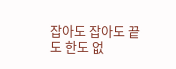잡아도 잡아도 끝도 한도 없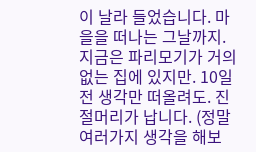이 날라 들었습니다. 마을을 떠나는 그날까지.
지금은 파리모기가 거의 없는 집에 있지만. 10일전 생각만 떠올려도. 진절머리가 납니다. (정말 여러가지 생각을 해보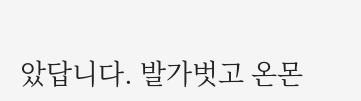았답니다. 발가벗고 온몬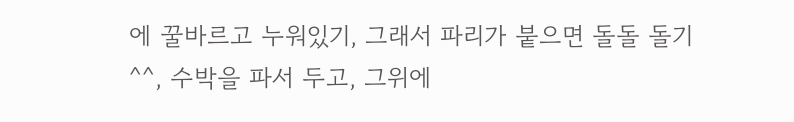에 꿀바르고 누워있기, 그래서 파리가 붙으면 돌돌 돌기 ^^, 수박을 파서 두고, 그위에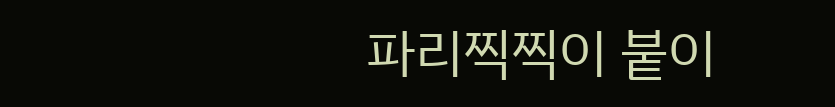파리찍찍이 붙이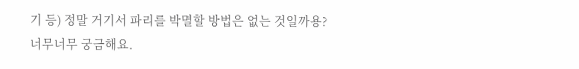기 등) 정말 거기서 파리를 박멸할 방법은 없는 것일까용?
너무너무 궁금해요.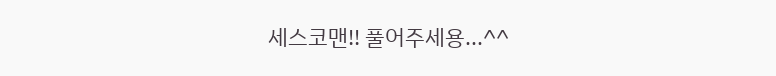세스코맨!! 풀어주세용...^^